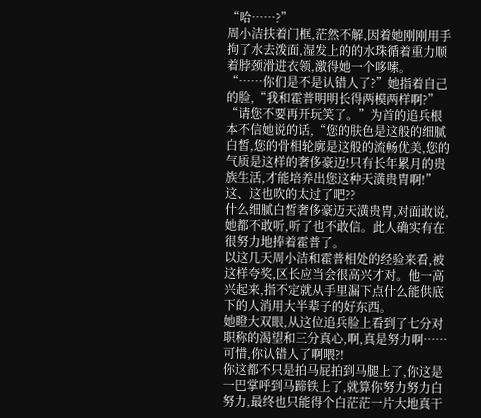“哈……?”
周小洁扶着门框,茫然不解,因着她刚刚用手拘了水去泼面,湿发上的的水珠循着重力顺着脖颈滑进衣领,激得她一个哆嗦。
“……你们是不是认错人了?”她指着自己的脸,“我和霍普明明长得两模两样啊?”
“请您不要再开玩笑了。”为首的追兵根本不信她说的话,“您的肤色是这般的细腻白皙,您的骨相轮廓是这般的流畅优美,您的气质是这样的奢侈豪迈!只有长年累月的贵族生活,才能培养出您这种天潢贵胄啊!”
这、这也吹的太过了吧??
什么细腻白皙奢侈豪迈天潢贵胄,对面敢说,她都不敢听,听了也不敢信。此人确实有在很努力地捧着霍普了。
以这几天周小洁和霍普相处的经验来看,被这样夸奖,区长应当会很高兴才对。他一高兴起来,指不定就从手里漏下点什么能供底下的人消用大半辈子的好东西。
她瞪大双眼,从这位追兵脸上看到了七分对职称的渴望和三分真心,啊,真是努力啊……可惜,你认错人了啊喂?!
你这都不只是拍马屁拍到马腿上了,你这是一巴掌呼到马蹄铁上了,就算你努力努力白努力,最终也只能得个白茫茫一片大地真干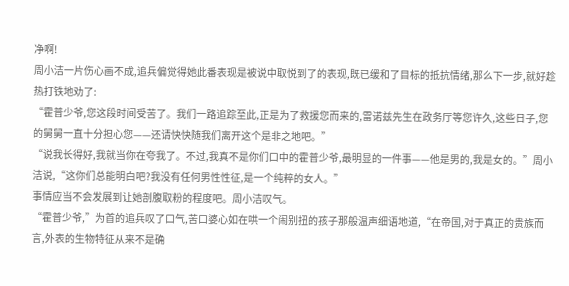净啊!
周小洁一片伤心画不成,追兵偏觉得她此番表现是被说中取悦到了的表现,既已缓和了目标的抵抗情绪,那么下一步,就好趁热打铁地劝了:
“霍普少爷,您这段时间受苦了。我们一路追踪至此,正是为了救援您而来的,雷诺兹先生在政务厅等您许久,这些日子,您的舅舅一直十分担心您——还请快快随我们离开这个是非之地吧。”
“说我长得好,我就当你在夸我了。不过,我真不是你们口中的霍普少爷,最明显的一件事——他是男的,我是女的。”周小洁说,“这你们总能明白吧?我没有任何男性性征,是一个纯粹的女人。”
事情应当不会发展到让她剖腹取粉的程度吧。周小洁叹气。
“霍普少爷,”为首的追兵叹了口气,苦口婆心如在哄一个闹别扭的孩子那般温声细语地道,“在帝国,对于真正的贵族而言,外表的生物特征从来不是确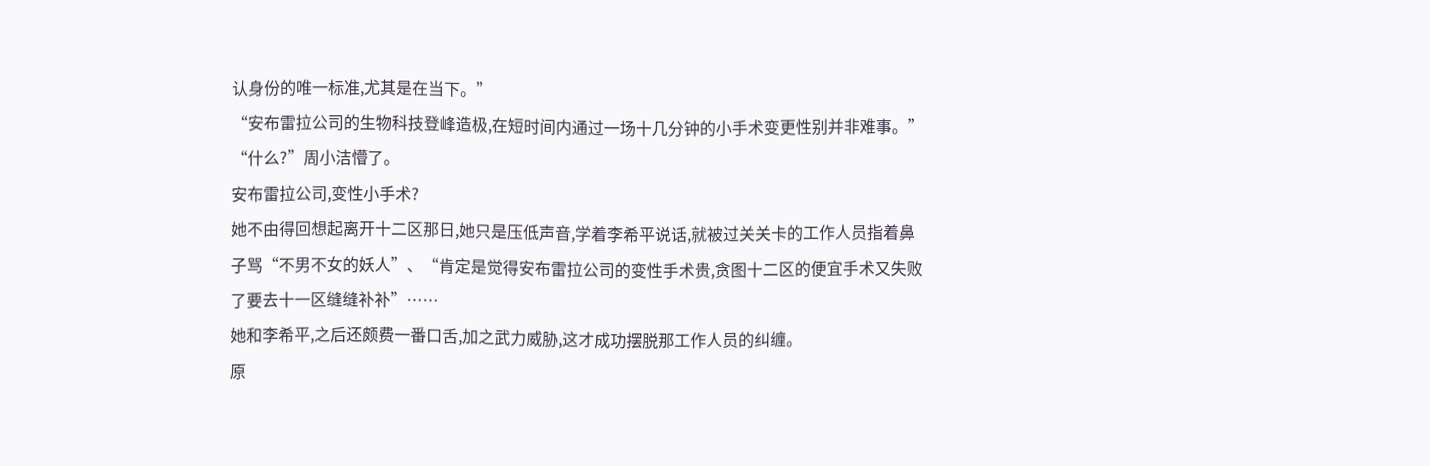认身份的唯一标准,尤其是在当下。”
“安布雷拉公司的生物科技登峰造极,在短时间内通过一场十几分钟的小手术变更性别并非难事。”
“什么?”周小洁懵了。
安布雷拉公司,变性小手术?
她不由得回想起离开十二区那日,她只是压低声音,学着李希平说话,就被过关关卡的工作人员指着鼻子骂“不男不女的妖人”、“肯定是觉得安布雷拉公司的变性手术贵,贪图十二区的便宜手术又失败了要去十一区缝缝补补”……
她和李希平,之后还颇费一番口舌,加之武力威胁,这才成功摆脱那工作人员的纠缠。
原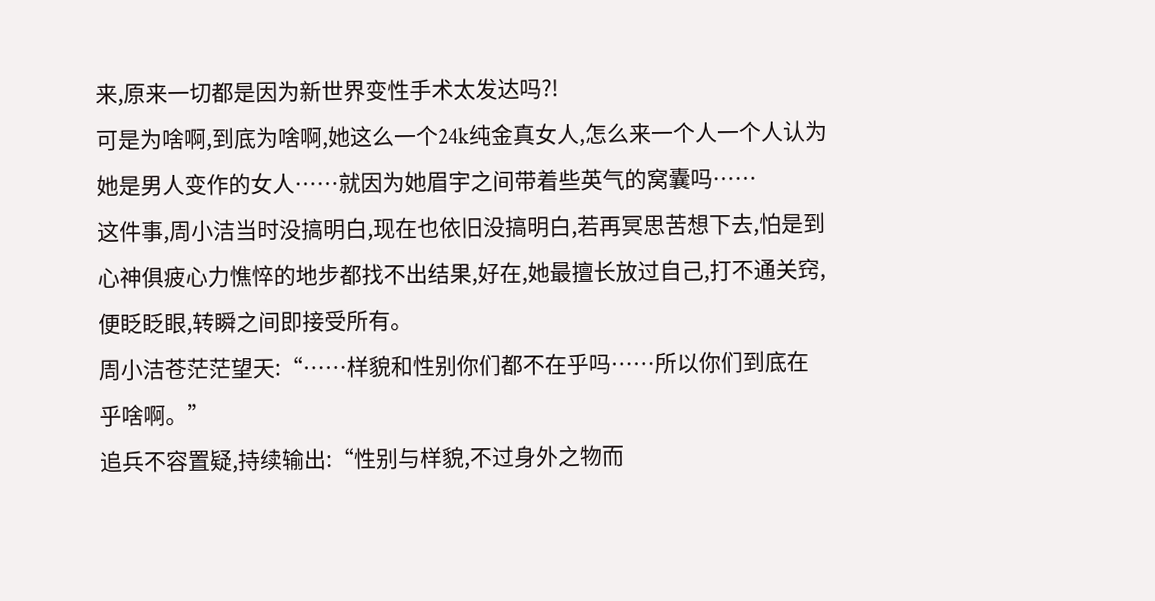来,原来一切都是因为新世界变性手术太发达吗?!
可是为啥啊,到底为啥啊,她这么一个24k纯金真女人,怎么来一个人一个人认为她是男人变作的女人……就因为她眉宇之间带着些英气的窝囊吗……
这件事,周小洁当时没搞明白,现在也依旧没搞明白,若再冥思苦想下去,怕是到心神俱疲心力憔悴的地步都找不出结果,好在,她最擅长放过自己,打不通关窍,便眨眨眼,转瞬之间即接受所有。
周小洁苍茫茫望天:“……样貌和性别你们都不在乎吗……所以你们到底在乎啥啊。”
追兵不容置疑,持续输出:“性别与样貌,不过身外之物而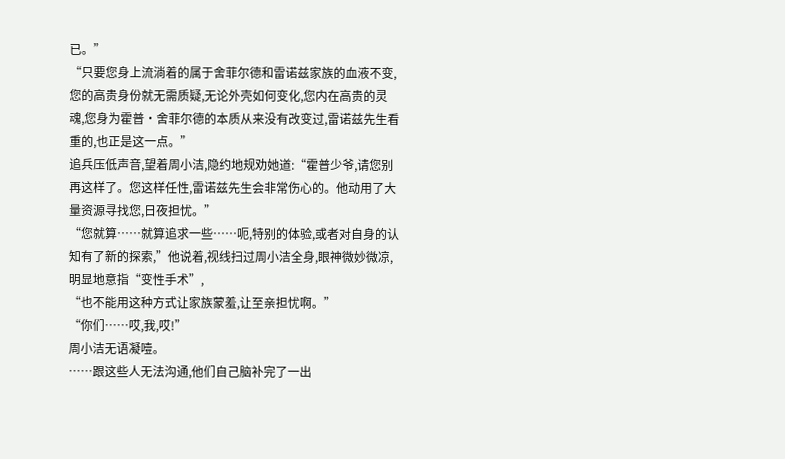已。”
“只要您身上流淌着的属于舍菲尔德和雷诺兹家族的血液不变,您的高贵身份就无需质疑,无论外壳如何变化,您内在高贵的灵魂,您身为霍普·舍菲尔德的本质从来没有改变过,雷诺兹先生看重的,也正是这一点。”
追兵压低声音,望着周小洁,隐约地规劝她道:“霍普少爷,请您别再这样了。您这样任性,雷诺兹先生会非常伤心的。他动用了大量资源寻找您,日夜担忧。”
“您就算……就算追求一些……呃,特别的体验,或者对自身的认知有了新的探索,”他说着,视线扫过周小洁全身,眼神微妙微凉,明显地意指“变性手术”,
“也不能用这种方式让家族蒙羞,让至亲担忧啊。”
“你们……哎,我,哎!”
周小洁无语凝噎。
……跟这些人无法沟通,他们自己脑补完了一出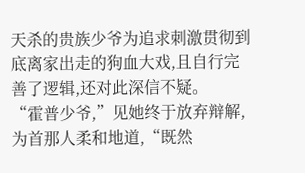天杀的贵族少爷为追求刺激贯彻到底离家出走的狗血大戏,且自行完善了逻辑,还对此深信不疑。
“霍普少爷,”见她终于放弃辩解,为首那人柔和地道,“既然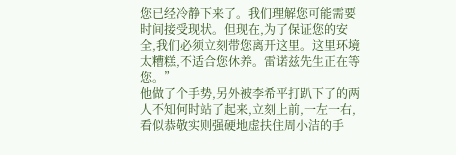您已经冷静下来了。我们理解您可能需要时间接受现状。但现在,为了保证您的安全,我们必须立刻带您离开这里。这里环境太糟糕,不适合您休养。雷诺兹先生正在等您。”
他做了个手势,另外被李希平打趴下了的两人不知何时站了起来,立刻上前,一左一右,看似恭敬实则强硬地虚扶住周小洁的手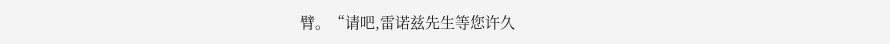臂。“请吧,雷诺兹先生等您许久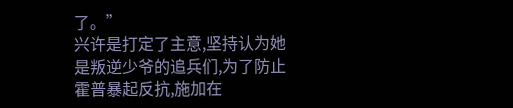了。”
兴许是打定了主意,坚持认为她是叛逆少爷的追兵们,为了防止霍普暴起反抗,施加在